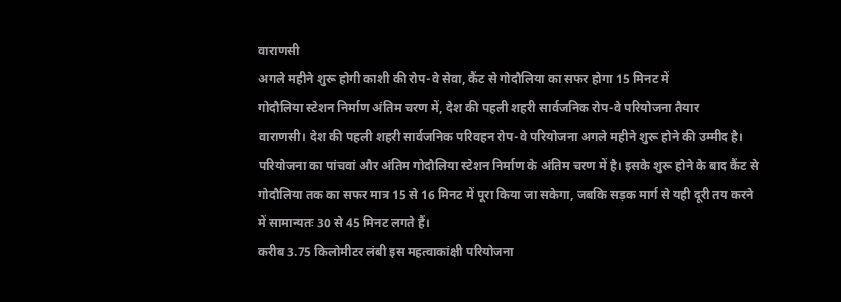वाराणसी
अगले महीने शुरू होगी काशी की रोप-वे सेवा, कैंट से गोदौलिया का सफर होगा 15 मिनट में
गोदौलिया स्टेशन निर्माण अंतिम चरण में, देश की पहली शहरी सार्वजनिक रोप-वे परियोजना तैयार
वाराणसी। देश की पहली शहरी सार्वजनिक परिवहन रोप-वे परियोजना अगले महीने शुरू होने की उम्मीद है। परियोजना का पांचवां और अंतिम गोदौलिया स्टेशन निर्माण के अंतिम चरण में है। इसके शुरू होने के बाद कैंट से गोदौलिया तक का सफर मात्र 15 से 16 मिनट में पूरा किया जा सकेगा, जबकि सड़क मार्ग से यही दूरी तय करने में सामान्यतः 30 से 45 मिनट लगते हैं।
करीब 3.75 किलोमीटर लंबी इस महत्वाकांक्षी परियोजना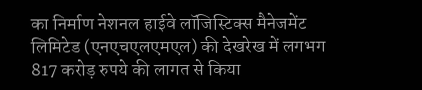का निर्माण नेशनल हाईवे लॉजिस्टिक्स मैनेजमेंट लिमिटेड (एनएचएलएमएल) की देखरेख में लगभग 817 करोड़ रुपये की लागत से किया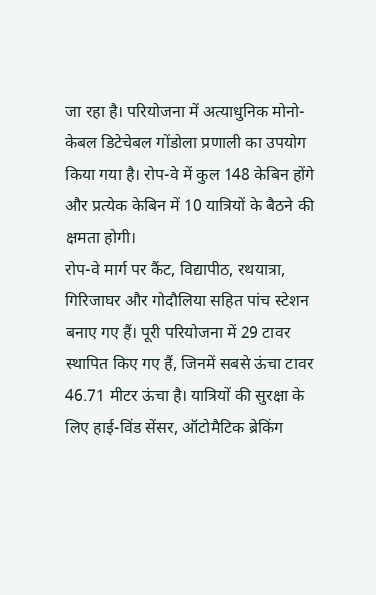जा रहा है। परियोजना में अत्याधुनिक मोनो-केबल डिटेचेबल गोंडोला प्रणाली का उपयोग किया गया है। रोप-वे में कुल 148 केबिन होंगे और प्रत्येक केबिन में 10 यात्रियों के बैठने की क्षमता होगी।
रोप-वे मार्ग पर कैंट, विद्यापीठ, रथयात्रा, गिरिजाघर और गोदौलिया सहित पांच स्टेशन बनाए गए हैं। पूरी परियोजना में 29 टावर स्थापित किए गए हैं, जिनमें सबसे ऊंचा टावर 46.71 मीटर ऊंचा है। यात्रियों की सुरक्षा के लिए हाई-विंड सेंसर, ऑटोमैटिक ब्रेकिंग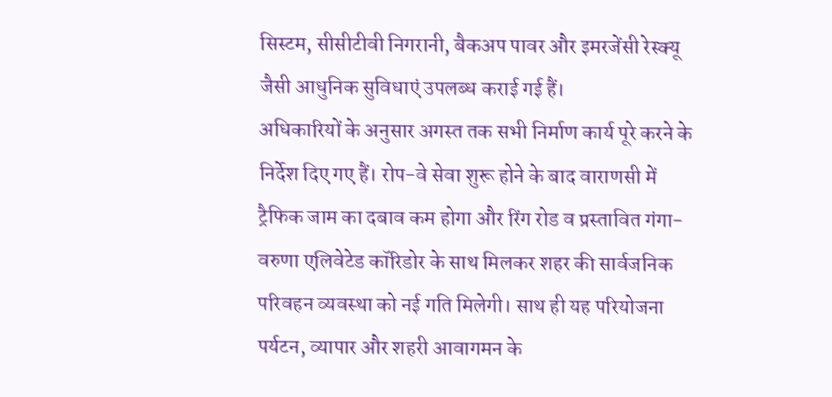सिस्टम, सीसीटीवी निगरानी, बैकअप पावर और इमरजेंसी रेस्क्यू जैसी आधुनिक सुविधाएं उपलब्ध कराई गई हैं।
अधिकारियों के अनुसार अगस्त तक सभी निर्माण कार्य पूरे करने के निर्देश दिए गए हैं। रोप-वे सेवा शुरू होने के बाद वाराणसी में ट्रैफिक जाम का दबाव कम होगा और रिंग रोड व प्रस्तावित गंगा-वरुणा एलिवेटेड कॉरिडोर के साथ मिलकर शहर की सार्वजनिक परिवहन व्यवस्था को नई गति मिलेगी। साथ ही यह परियोजना पर्यटन, व्यापार और शहरी आवागमन के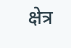क्षेत्र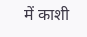में काशी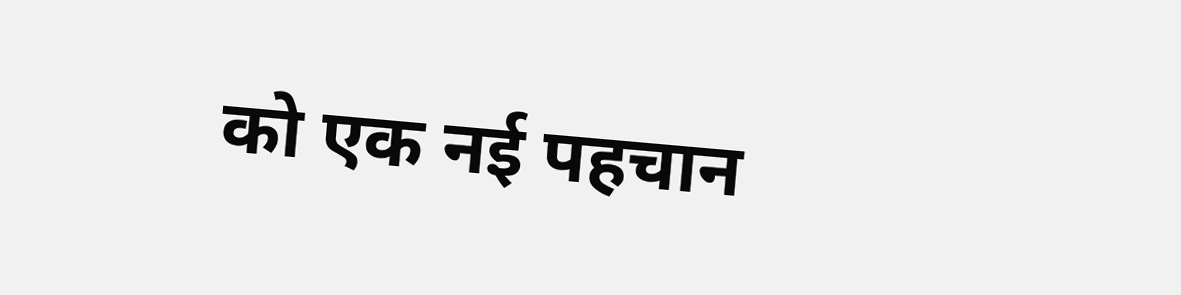को एक नई पहचान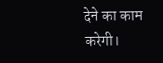देने का काम करेगी।